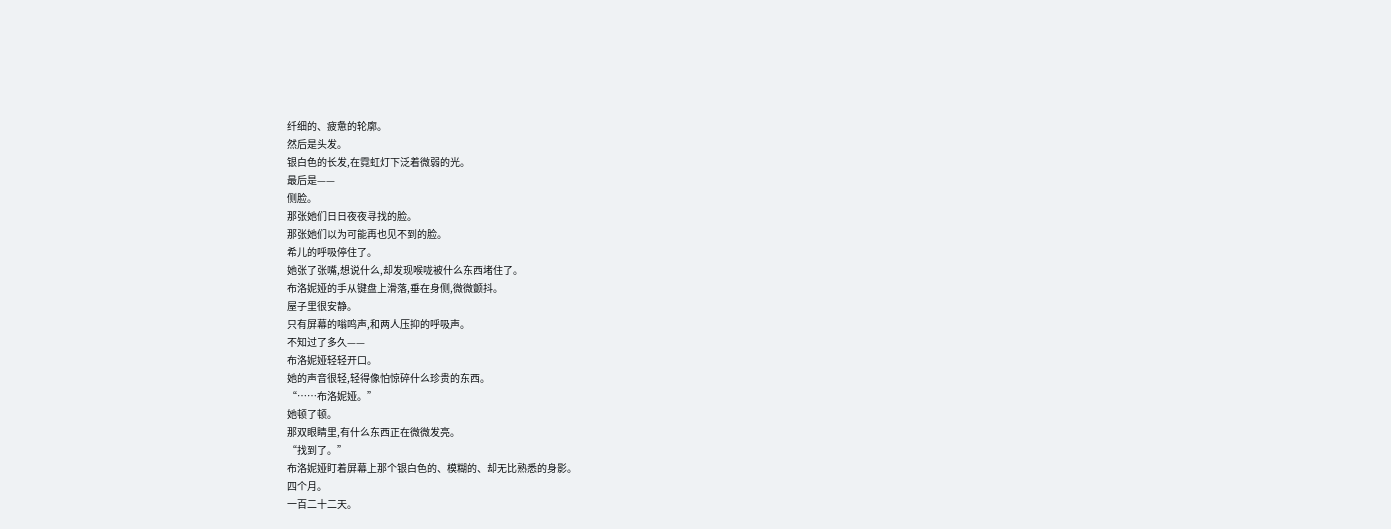纤细的、疲惫的轮廓。
然后是头发。
银白色的长发,在霓虹灯下泛着微弱的光。
最后是——
侧脸。
那张她们日日夜夜寻找的脸。
那张她们以为可能再也见不到的脸。
希儿的呼吸停住了。
她张了张嘴,想说什么,却发现喉咙被什么东西堵住了。
布洛妮娅的手从键盘上滑落,垂在身侧,微微颤抖。
屋子里很安静。
只有屏幕的嗡鸣声,和两人压抑的呼吸声。
不知过了多久——
布洛妮娅轻轻开口。
她的声音很轻,轻得像怕惊碎什么珍贵的东西。
“……布洛妮娅。”
她顿了顿。
那双眼睛里,有什么东西正在微微发亮。
“找到了。”
布洛妮娅盯着屏幕上那个银白色的、模糊的、却无比熟悉的身影。
四个月。
一百二十二天。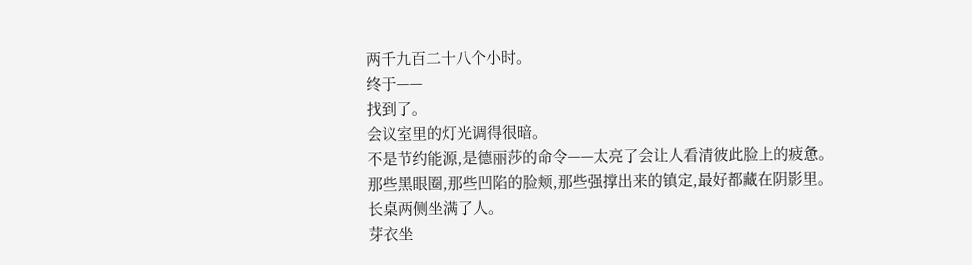两千九百二十八个小时。
终于——
找到了。
会议室里的灯光调得很暗。
不是节约能源,是德丽莎的命令——太亮了会让人看清彼此脸上的疲惫。
那些黑眼圈,那些凹陷的脸颊,那些强撑出来的镇定,最好都藏在阴影里。
长桌两侧坐满了人。
芽衣坐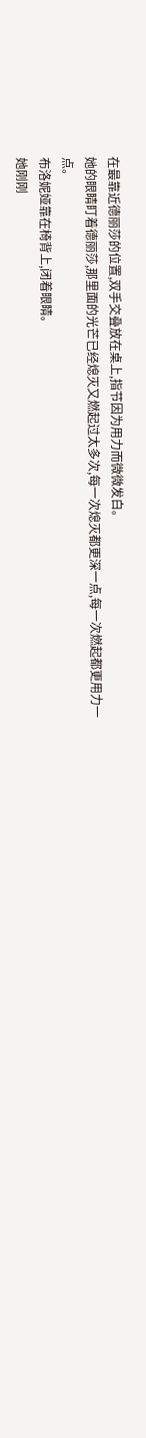在最靠近德丽莎的位置,双手交叠放在桌上,指节因为用力而微微发白。
她的眼睛盯着德丽莎,那里面的光芒已经熄灭又燃起过太多次,每一次熄灭都更深一点,每一次燃起都更用力一点。
布洛妮娅靠在椅背上,闭着眼睛。
她刚刚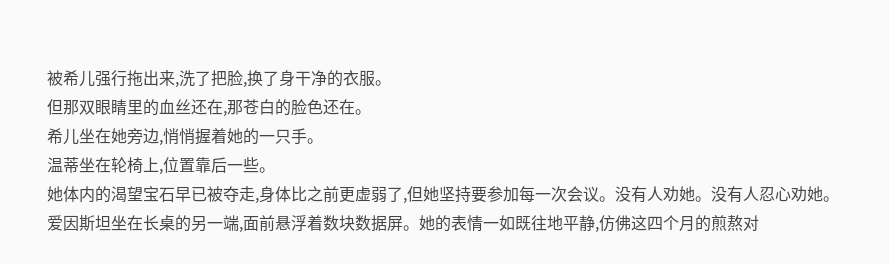被希儿强行拖出来,洗了把脸,换了身干净的衣服。
但那双眼睛里的血丝还在,那苍白的脸色还在。
希儿坐在她旁边,悄悄握着她的一只手。
温蒂坐在轮椅上,位置靠后一些。
她体内的渴望宝石早已被夺走,身体比之前更虚弱了,但她坚持要参加每一次会议。没有人劝她。没有人忍心劝她。
爱因斯坦坐在长桌的另一端,面前悬浮着数块数据屏。她的表情一如既往地平静,仿佛这四个月的煎熬对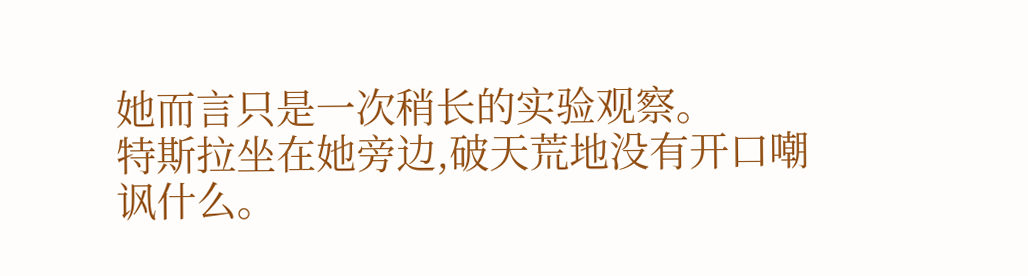她而言只是一次稍长的实验观察。
特斯拉坐在她旁边,破天荒地没有开口嘲讽什么。